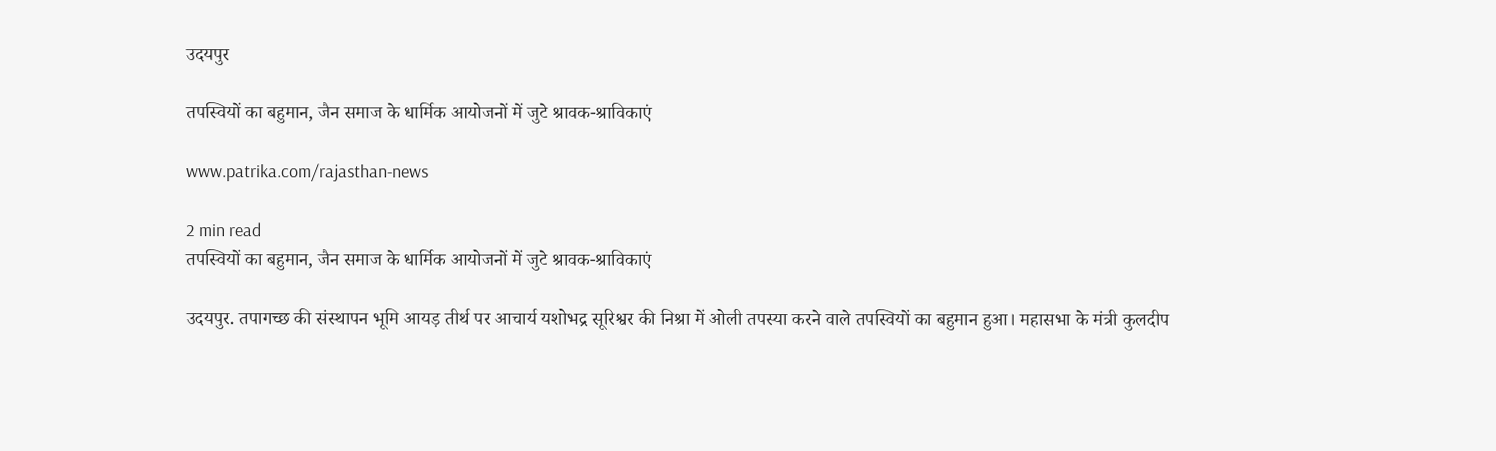उदयपुर

तपस्वियों का बहुमान, जैन समाज के धार्मिक आयोजनों में जुटे श्रावक-श्राविकाएं

www.patrika.com/rajasthan-news

2 min read
तपस्वियों का बहुमान, जैन समाज के धार्मिक आयोजनों में जुटे श्रावक-श्राविकाएं

उदयपुर. तपागच्छ की संस्थापन भूमि आयड़ तीर्थ पर आचार्य यशोभद्र सूरिश्वर की निश्रा में ओली तपस्या करने वाले तपस्वियों का बहुमान हुआ। महासभा के मंत्री कुलदीप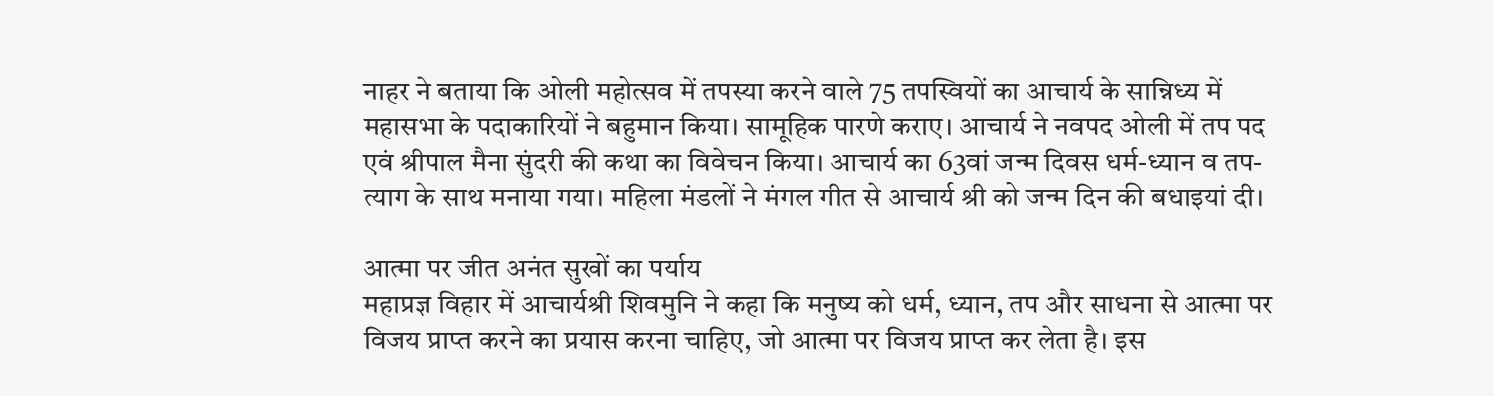नाहर ने बताया कि ओली महोत्सव में तपस्या करने वाले 75 तपस्वियों का आचार्य के सान्निध्य में महासभा के पदाकारियों ने बहुमान किया। सामूहिक पारणे कराए। आचार्य ने नवपद ओली में तप पद एवं श्रीपाल मैना सुंदरी की कथा का विवेचन किया। आचार्य का 63वां जन्म दिवस धर्म-ध्यान व तप-त्याग के साथ मनाया गया। महिला मंडलों ने मंगल गीत से आचार्य श्री को जन्म दिन की बधाइयां दी।

आत्मा पर जीत अनंत सुखों का पर्याय
महाप्रज्ञ विहार में आचार्यश्री शिवमुनि ने कहा कि मनुष्य को धर्म, ध्यान, तप और साधना से आत्मा पर विजय प्राप्त करने का प्रयास करना चाहिए, जो आत्मा पर विजय प्राप्त कर लेता है। इस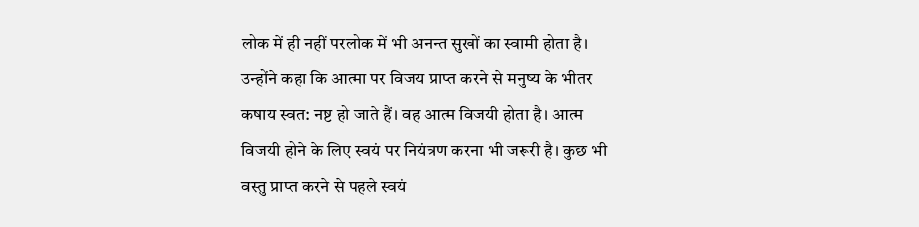लोक में ही नहीं परलोक में भी अनन्त सुखों का स्वामी होता है। उन्होंने कहा कि आत्मा पर विजय प्राप्त करने से मनुष्य के भीतर कषाय स्वत: नष्ट हो जाते हैं। वह आत्म विजयी होता है। आत्म विजयी होने के लिए स्वयं पर नियंत्रण करना भी जरूरी है। कुछ भी वस्तु प्राप्त करने से पहले स्वयं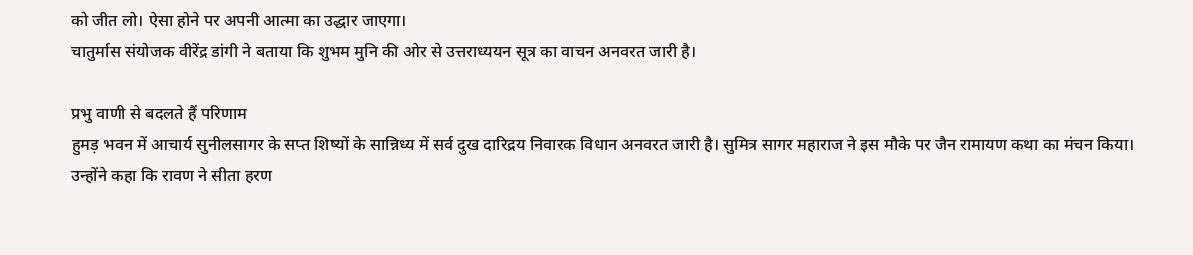को जीत लो। ऐसा होने पर अपनी आत्मा का उद्धार जाएगा।
चातुर्मास संयोजक वीरेंद्र डांगी ने बताया कि शुभम मुनि की ओर से उत्तराध्ययन सूत्र का वाचन अनवरत जारी है।

प्रभु वाणी से बदलते हैं परिणाम
हुमड़ भवन में आचार्य सुनीलसागर के सप्त शिष्यों के सान्निध्य में सर्व दुख दारिद्रय निवारक विधान अनवरत जारी है। सुमित्र सागर महाराज ने इस मौके पर जैन रामायण कथा का मंचन किया। उन्होंने कहा कि रावण ने सीता हरण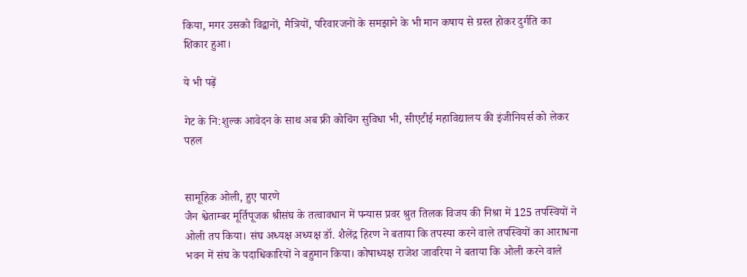किया, मगर उसको विद्वानों, मैत्रियों, परिवारजनों के समझाने के भी मान कषाय से ग्रस्त होकर दुर्गति का शिकार हुआ।

ये भी पढ़ें

गेट के नि:शुल्क आवेदन के साथ अब फ्री कोचिंग सुविधा भी, सीएटीई महाविद्यालय की इंजीनियर्स को लेकर पहल


सामूहिक ओली, हुए पारणे
जैन श्वेताम्बर मूर्तिपूजक श्रीसंघ के तत्वावधान में पन्यास प्रवर श्रुत तिलक विजय की निश्रा में 125 तपस्वियों ने ओली तप किया। संघ अध्यक्ष अध्यक्ष डॉ. शैलेंद्र हिरण ने बताया कि तपस्या करने वाले तपस्वियों का आराधना भवन में संघ के पदाधिकारियों ने बहुमान किया। कोषाध्यक्ष राजेश जावरिया ने बताया कि ओली करने वाले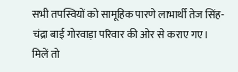सभी तपस्वियों को सामूहिक पारणे लाभार्थी तेज सिंह-चंद्रा बाई गोरवाड़ा परिवार की ओर से कराए गए।
मिलें तो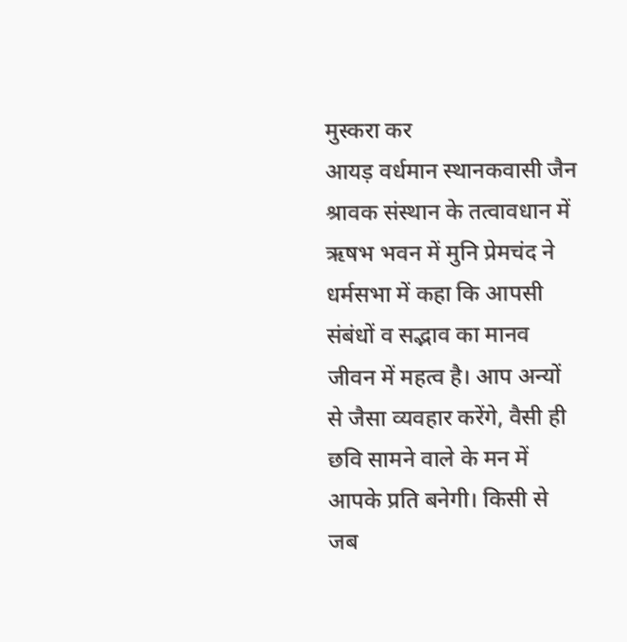मुस्करा कर
आयड़ वर्धमान स्थानकवासी जैन श्रावक संस्थान के तत्वावधान में ऋषभ भवन में मुनि प्रेमचंद ने धर्मसभा में कहा कि आपसी संबंधों व सद्भाव का मानव जीवन में महत्व है। आप अन्यों से जैसा व्यवहार करेंगे, वैसी ही छवि सामने वाले के मन में आपके प्रति बनेगी। किसी से जब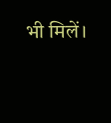भी मिलें।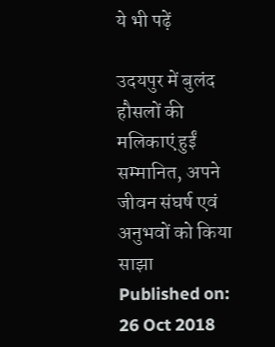ये भी पढ़ें

उदयपुर में बुलंद हौसलों की मलिकाएं हुईं सम्मानित, अपने जीवन संघर्ष एवं अनुभवों को क‍िया साझा
Published on:
26 Oct 2018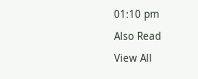01:10 pm
Also Read
View All